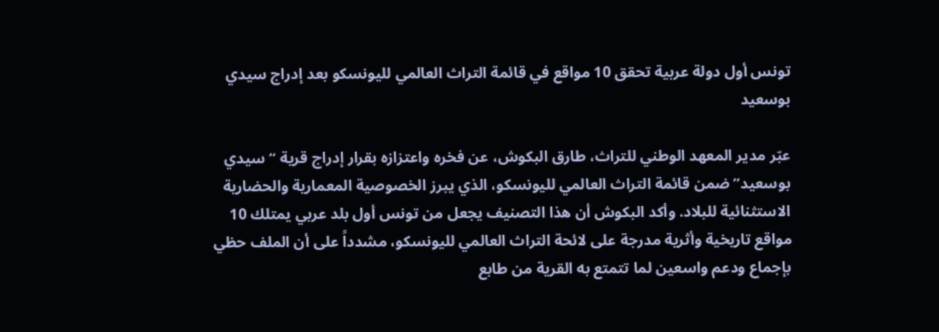تونس أول دولة عربية تحقق 10 مواقع في قائمة التراث العالمي لليونسكو بعد إدراج سيدي بوسعيد

عبّر مدير المعهد الوطني للتراث، طارق البكوش، عن فخره واعتزازه بقرار إدراج قرية “سيدي بوسعيد” ضمن قائمة التراث العالمي لليونسكو، الذي يبرز الخصوصية المعمارية والحضارية الاستثنائية للبلاد. وأكد البكوش أن هذا التصنيف يجعل من تونس أول بلد عربي يمتلك 10 مواقع تاريخية وأثرية مدرجة على لائحة التراث العالمي لليونسكو، مشدداً على أن الملف حظي بإجماع ودعم واسعين لما تتمتع به القرية من طابع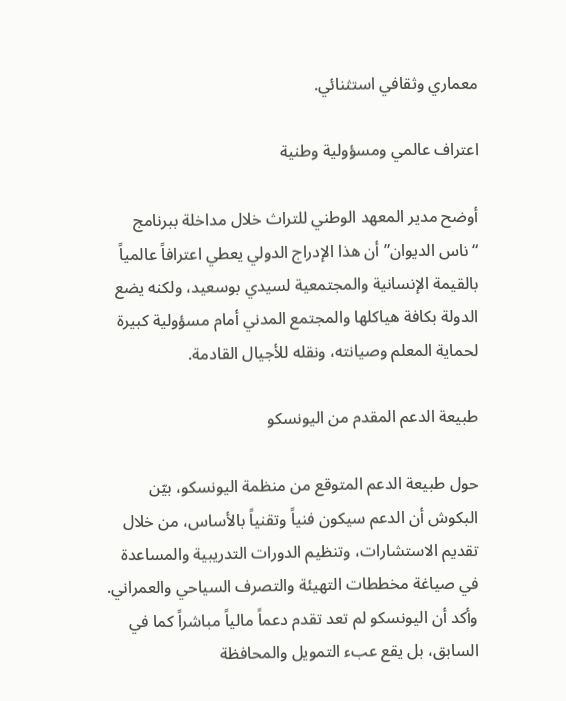معماري وثقافي استثنائي.

اعتراف عالمي ومسؤولية وطنية

أوضح مدير المعهد الوطني للتراث خلال مداخلة ببرنامج “ناس الديوان” أن هذا الإدراج الدولي يعطي اعترافاً عالمياً بالقيمة الإنسانية والمجتمعية لسيدي بوسعيد، ولكنه يضع الدولة بكافة هياكلها والمجتمع المدني أمام مسؤولية كبيرة لحماية المعلم وصيانته، ونقله للأجيال القادمة.

طبيعة الدعم المقدم من اليونسكو

حول طبيعة الدعم المتوقع من منظمة اليونسكو، بيّن البكوش أن الدعم سيكون فنياً وتقنياً بالأساس، من خلال تقديم الاستشارات، وتنظيم الدورات التدريبية والمساعدة في صياغة مخططات التهيئة والتصرف السياحي والعمراني. وأكد أن اليونسكو لم تعد تقدم دعماً مالياً مباشراً كما في السابق، بل يقع عبء التمويل والمحافظة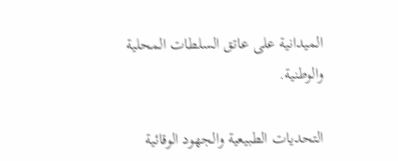الميدانية على عاتق السلطات المحلية والوطنية.

التحديات الطبيعية والجهود الوقائية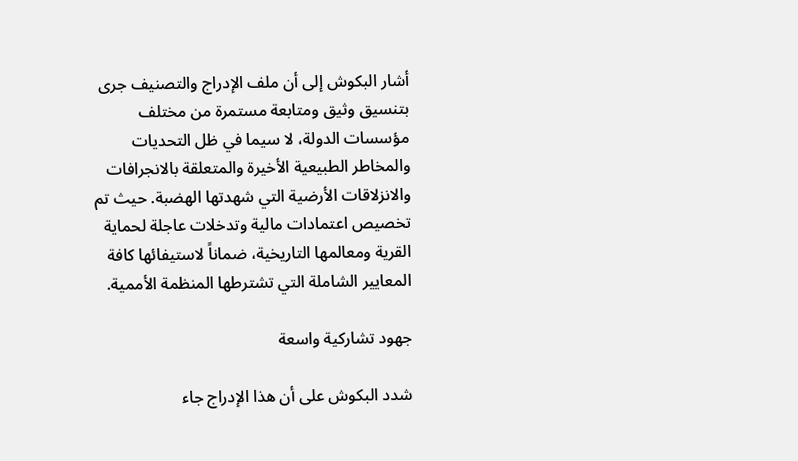أشار البكوش إلى أن ملف الإدراج والتصنيف جرى بتنسيق وثيق ومتابعة مستمرة من مختلف مؤسسات الدولة، لا سيما في ظل التحديات والمخاطر الطبيعية الأخيرة والمتعلقة بالانجرافات والانزلاقات الأرضية التي شهدتها الهضبة. حيث تم تخصيص اعتمادات مالية وتدخلات عاجلة لحماية القرية ومعالمها التاريخية، ضماناً لاستيفائها كافة المعايير الشاملة التي تشترطها المنظمة الأممية.

جهود تشاركية واسعة

شدد البكوش على أن هذا الإدراج جاء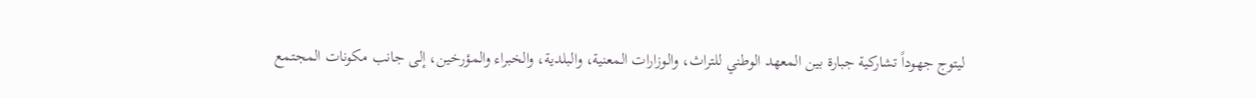ليتوج جهوداً تشاركية جبارة بين المعهد الوطني للتراث، والوزارات المعنية، والبلدية، والخبراء والمؤرخين، إلى جانب مكونات المجتمع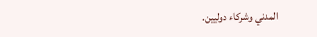المدني وشركاء دوليين.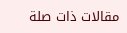مقالات ذات صلة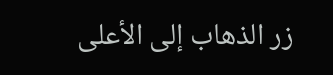زر الذهاب إلى الأعلى